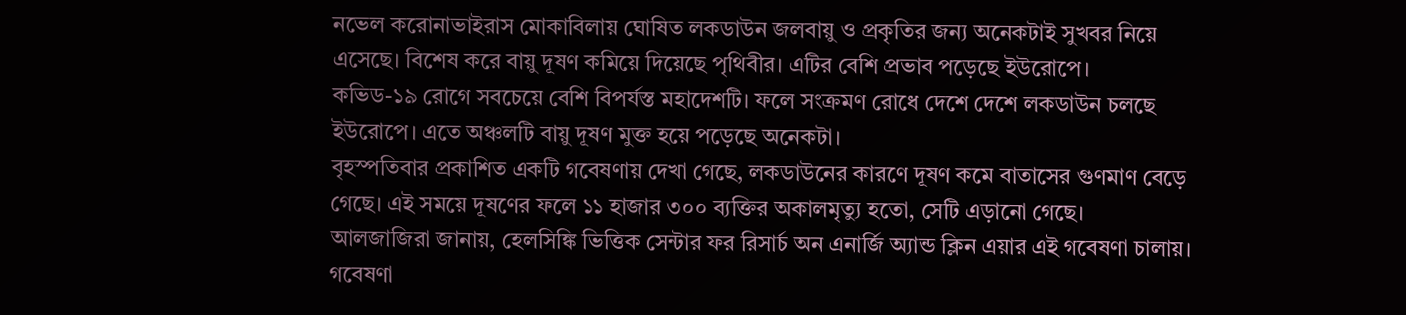নভেল করোনাভাইরাস মোকাবিলায় ঘোষিত লকডাউন জলবায়ু ও প্রকৃতির জন্য অনেকটাই সুখবর নিয়ে এসেছে। বিশেষ করে বায়ু দূষণ কমিয়ে দিয়েছে পৃথিবীর। এটির বেশি প্রভাব পড়েছে ইউরোপে।
কভিড-১৯ রোগে সবচেয়ে বেশি বিপর্যস্ত মহাদেশটি। ফলে সংক্রমণ রোধে দেশে দেশে লকডাউন চলছে ইউরোপে। এতে অঞ্চলটি বায়ু দূষণ মুক্ত হয়ে পড়েছে অনেকটা।
বৃহস্পতিবার প্রকাশিত একটি গবেষণায় দেখা গেছে, লকডাউনের কারণে দূষণ কমে বাতাসের গুণমাণ বেড়ে গেছে। এই সময়ে দূষণের ফলে ১১ হাজার ৩০০ ব্যক্তির অকালমৃত্যু হতো, সেটি এড়ানো গেছে।
আলজাজিরা জানায়, হেলসিঙ্কি ভিত্তিক সেন্টার ফর রিসার্চ অন এনার্জি অ্যান্ড ক্লিন এয়ার এই গবেষণা চালায়।
গবেষণা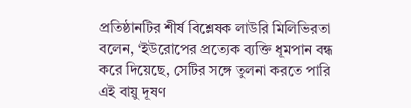প্রতিষ্ঠানটির শীর্ষ বিশ্লেষক লাউরি মিলিভিরতা বলেন, ‘ইউরোপের প্রত্যেক ব্যক্তি ধূমপান বন্ধ করে দিয়েছে, সেটির সঙ্গে তুলনা করতে পারি এই বায়ু দূষণ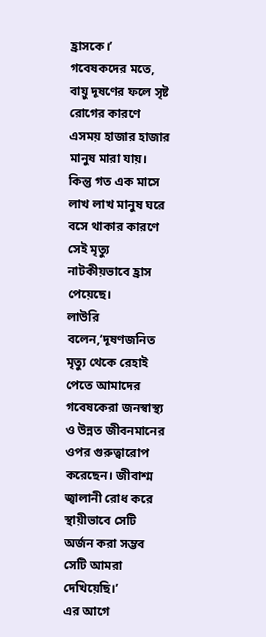হ্রাসকে।’
গবেষকদের মতে, বায়ু দূষণের ফলে সৃষ্ট রোগের কারণে এসময় হাজার হাজার মানুষ মারা যায়। কিন্তু গত এক মাসে লাখ লাখ মানুষ ঘরে বসে থাকার কারণে সেই মৃত্যু নাটকীয়ভাবে হ্রাস পেয়েছে।
লাউরি বলেন,‘দূষণজনিত মৃত্যু থেকে রেহাই পেতে আমাদের গবেষকেরা জনস্বাস্থ্য ও উন্নত জীবনমানের ওপর গুরুত্বারোপ করেছেন। জীবাশ্ম জ্বালানী রোধ করে স্থায়ীভাবে সেটি অর্জন করা সম্ভব সেটি আমরা দেখিয়েছি।’
এর আগে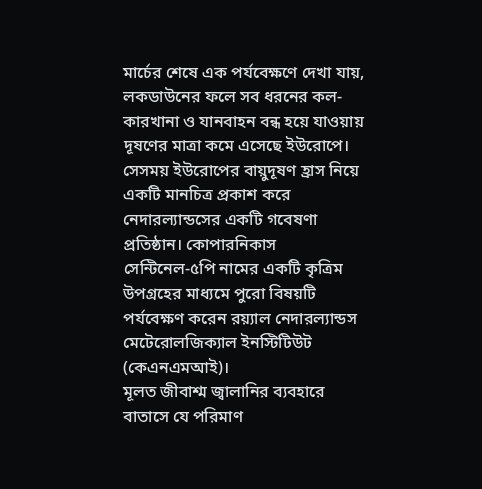মার্চের শেষে এক পর্যবেক্ষণে দেখা যায়, লকডাউনের ফলে সব ধরনের কল-কারখানা ও যানবাহন বন্ধ হয়ে যাওয়ায় দূষণের মাত্রা কমে এসেছে ইউরোপে।
সেসময় ইউরোপের বায়ুদূষণ হ্রাস নিয়ে একটি মানচিত্র প্রকাশ করে নেদারল্যান্ডসের একটি গবেষণা প্রতিষ্ঠান। কোপারনিকাস সেন্টিনেল-৫পি নামের একটি কৃত্রিম উপগ্রহের মাধ্যমে পুরো বিষয়টি পর্যবেক্ষণ করেন রয়্যাল নেদারল্যান্ডস মেটেরোলজিক্যাল ইনস্টিটিউট (কেএনএমআই)।
মূলত জীবাশ্ম জ্বালানির ব্যবহারে বাতাসে যে পরিমাণ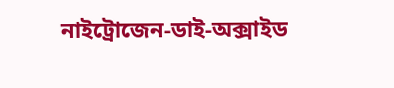নাইট্রোজেন-ডাই-অক্সাইড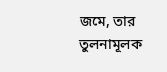জমে, তার তুলনামূলক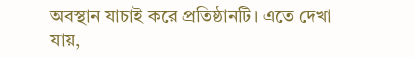অবস্থান যাচাই করে প্রতিষ্ঠানটি। এতে দেখা যায়,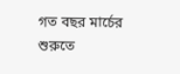গত বছর মার্চের শুরুতে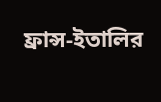ফ্রান্স-ইতালির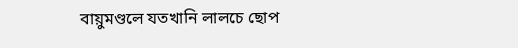বায়ুমণ্ডলে যতখানি লালচে ছোপ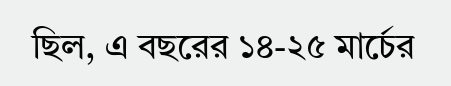ছিল, এ বছরের ১৪-২৫ মার্চের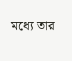মধ্যে তার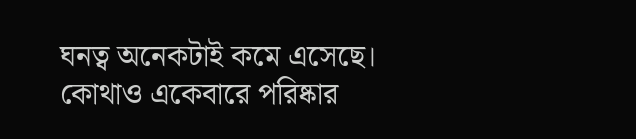ঘনত্ব অনেকটাই কমে এসেছে। কোথাও একেবারে পরিষ্কার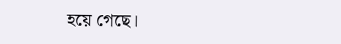হয়ে গেছে।